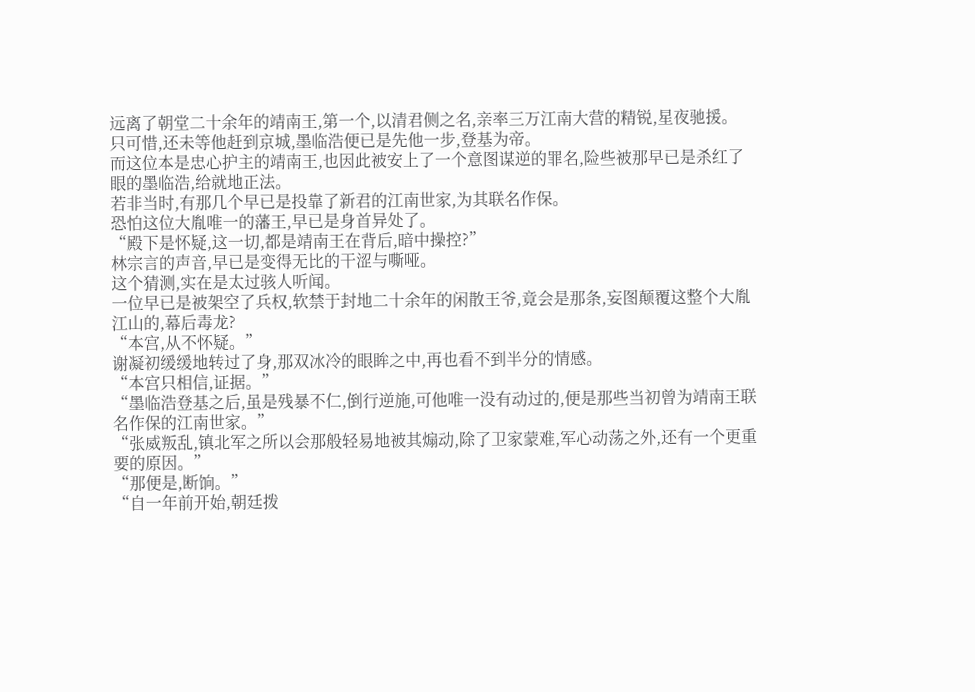远离了朝堂二十余年的靖南王,第一个,以清君侧之名,亲率三万江南大营的精锐,星夜驰援。
只可惜,还未等他赶到京城,墨临浩便已是先他一步,登基为帝。
而这位本是忠心护主的靖南王,也因此被安上了一个意图谋逆的罪名,险些被那早已是杀红了眼的墨临浩,给就地正法。
若非当时,有那几个早已是投靠了新君的江南世家,为其联名作保。
恐怕这位大胤唯一的藩王,早已是身首异处了。
“殿下是怀疑,这一切,都是靖南王在背后,暗中操控?”
林宗言的声音,早已是变得无比的干涩与嘶哑。
这个猜测,实在是太过骇人听闻。
一位早已是被架空了兵权,软禁于封地二十余年的闲散王爷,竟会是那条,妄图颠覆这整个大胤江山的,幕后毒龙?
“本宫,从不怀疑。”
谢凝初缓缓地转过了身,那双冰冷的眼眸之中,再也看不到半分的情感。
“本宫只相信,证据。”
“墨临浩登基之后,虽是残暴不仁,倒行逆施,可他唯一没有动过的,便是那些当初曾为靖南王联名作保的江南世家。”
“张威叛乱,镇北军之所以会那般轻易地被其煽动,除了卫家蒙难,军心动荡之外,还有一个更重要的原因。”
“那便是,断饷。”
“自一年前开始,朝廷拨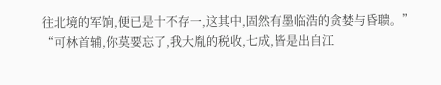往北境的军饷,便已是十不存一,这其中,固然有墨临浩的贪婪与昏聩。”
“可林首辅,你莫要忘了,我大胤的税收,七成,皆是出自江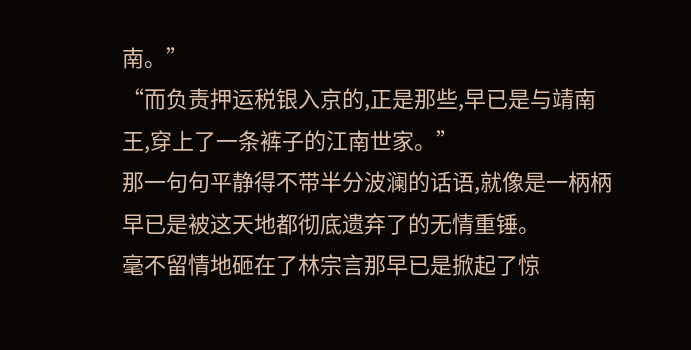南。”
“而负责押运税银入京的,正是那些,早已是与靖南王,穿上了一条裤子的江南世家。”
那一句句平静得不带半分波澜的话语,就像是一柄柄早已是被这天地都彻底遗弃了的无情重锤。
毫不留情地砸在了林宗言那早已是掀起了惊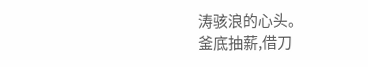涛骇浪的心头。
釜底抽薪,借刀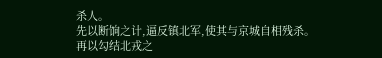杀人。
先以断饷之计,逼反镇北军,使其与京城自相残杀。
再以勾结北戎之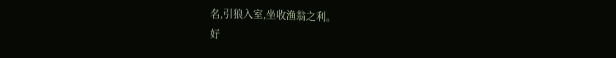名,引狼入室,坐收渔翁之利。
好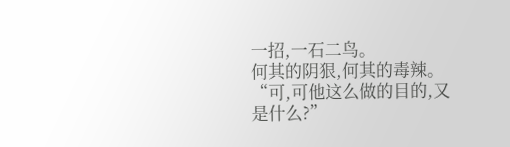一招,一石二鸟。
何其的阴狠,何其的毒辣。
“可,可他这么做的目的,又是什么?”